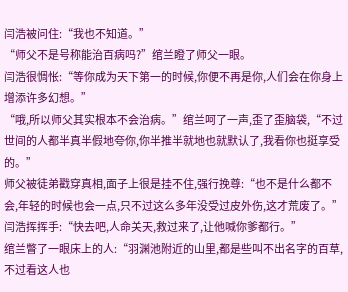闫浩被问住:“我也不知道。”
“师父不是号称能治百病吗?”绾兰瞪了师父一眼。
闫浩很惆怅:“等你成为天下第一的时候,你便不再是你,人们会在你身上增添许多幻想。”
“哦,所以师父其实根本不会治病。”绾兰呵了一声,歪了歪脑袋,“不过世间的人都半真半假地夸你,你半推半就地也就默认了,我看你也挺享受的。”
师父被徒弟戳穿真相,面子上很是挂不住,强行挽尊:“也不是什么都不会,年轻的时候也会一点,只不过这么多年没受过皮外伤,这才荒废了。”
闫浩挥挥手:“快去吧,人命关天,救过来了,让他喊你爹都行。”
绾兰瞥了一眼床上的人:“羽渊池附近的山里,都是些叫不出名字的百草,不过看这人也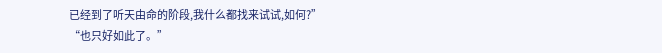已经到了听天由命的阶段,我什么都找来试试,如何?”
“也只好如此了。”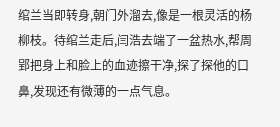绾兰当即转身,朝门外溜去,像是一根灵活的杨柳枝。待绾兰走后,闫浩去端了一盆热水,帮周郢把身上和脸上的血迹擦干净,探了探他的口鼻,发现还有微薄的一点气息。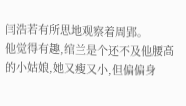闫浩若有所思地观察着周郢。
他觉得有趣,绾兰是个还不及他腰高的小姑娘,她又瘦又小,但偏偏身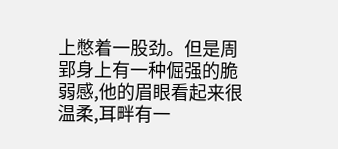上憋着一股劲。但是周郢身上有一种倔强的脆弱感,他的眉眼看起来很温柔,耳畔有一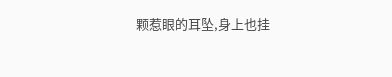颗惹眼的耳坠,身上也挂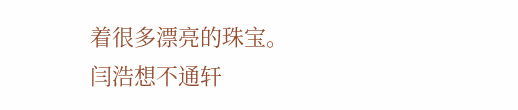着很多漂亮的珠宝。
闫浩想不通轩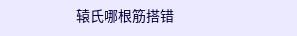辕氏哪根筋搭错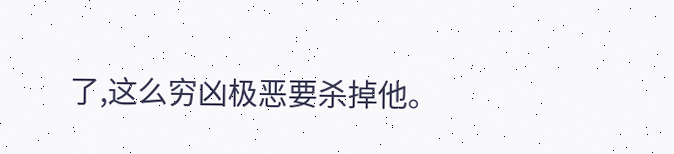了,这么穷凶极恶要杀掉他。